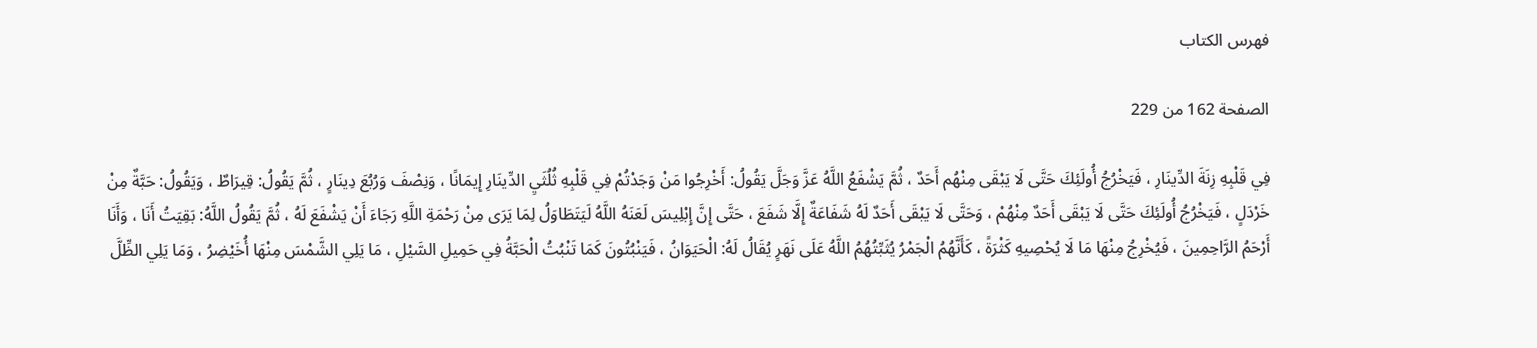فهرس الكتاب

الصفحة 162 من 229

فِي قَلْبِهِ زِنَةَ الدِّينَارِ ، فَيَخْرُجُ أُولَئِكَ حَتَّى لَا يَبْقَى مِنْهُم أَحَدٌ ، ثُمَّ يَشْفَعُ اللَّهُ عَزَّ وَجَلَّ يَقُولُ: أَخْرِجُوا مَنْ وَجَدْتُمْ فِي قَلْبِهِ ثُلُثَيِ الدِّينَارِ إِيمَانًا ، وَنِصْفَ وَرُبُعَ دِينَارٍ ، ثُمَّ يَقُولُ: قِيرَاطٌ ، وَيَقُولُ: حَبَّةٌ مِنْ خَرْدَلٍ ، فَيَخْرُجُ أُولَئِكَ حَتَّى لَا يَبْقَى أَحَدٌ مِنْهُمْ ، وَحَتَّى لَا يَبْقَى أَحَدٌ لَهُ شَفَاعَةٌ إِلَّا شَفَعَ ، حَتَّى إِنَّ إِبْلِيسَ لَعَنَهُ اللَّهُ لَيَتَطَاوَلُ لِمَا يَرَى مِنْ رَحْمَةِ اللَّهِ رَجَاءَ أَنْ يَشْفَعَ لَهُ ، ثُمَّ يَقُولُ اللَّهُ: بَقِيَتُ أَنَا ، وَأَنَا أَرْحَمُ الرَّاحِمِينَ ، فَيُخْرِجُ مِنْهَا مَا لَا يُحْصِيهِ كَثْرَةً ، كَأَنَّهُمُ الْجَمْرُ يُثَبِّتُهُمُ اللَّهُ عَلَى نَهَرٍ يُقَالُ لَهُ: الْحَيَوَانُ ، فَيَنْبُتُونَ كَمَا تَنْبُتُ الْحَبَّةُ فِي حَمِيلِ السَّيْلِ ، مَا يَلِي الشَّمْسَ مِنْهَا أُخَيْضِرُ ، وَمَا يَلِي الظِّلَّ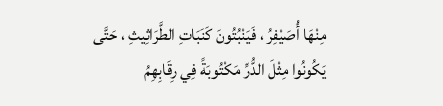مِنْهَا أُصَيْفِرُ ، فَيَنْبُتُونَ كَنَبَاتِ الطَّرَاثِيثِ ، حَتَّى يَكُونُوا مِثْلَ الدُّرِّ مَكْتُوبَةً فِي رِقَابِهِمُ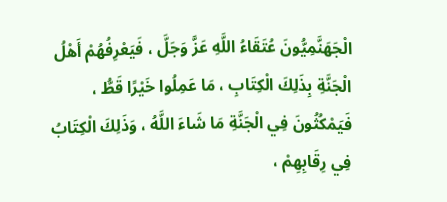الْجَهَنَّمِيُّونَ عُتَقَاءُ اللَّهِ عَزَّ وَجَلَّ ، فَيَعْرِفُهُمْ أَهْلُ الْجَنَّةِ بِذَلِكَ الْكِتَابِ ، مَا عَمِلُوا خَيْرًا قَطُّ ، فَيَمْكُثُونَ فِي الْجَنَّةِ مَا شَاءَ اللَّهُ ، وَذَلِكَ الْكِتَابُ فِي رِقَابِهِمْ ،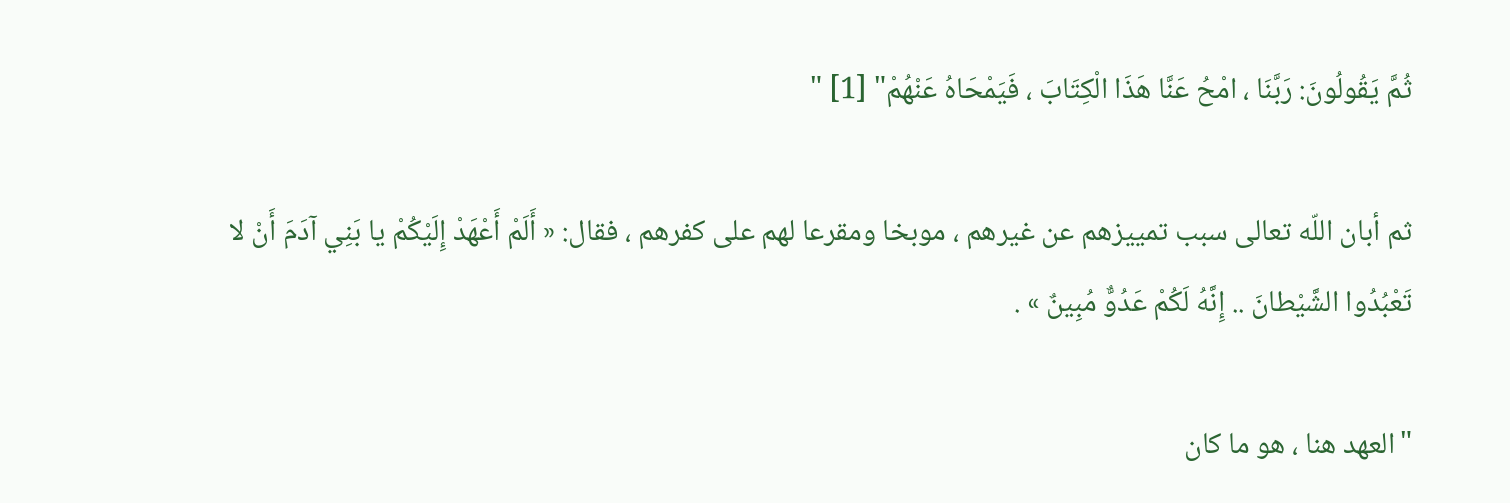ثُمَّ يَقُولُونَ: رَبَّنَا ، امْحُ عَنَّا هَذَا الْكِتَابَ ، فَيَمْحَاهُ عَنْهُمْ" [1] "

ثم أبان اللّه تعالى سبب تمييزهم عن غيرهم ، موبخا ومقرعا لهم على كفرهم ، فقال: « أَلَمْ أَعْهَدْ إِلَيْكُمْ يا بَنِي آدَمَ أَنْ لا تَعْبُدُوا الشَّيْطانَ .. إِنَّهُ لَكُمْ عَدُوٌّ مُبِينٌ » .

"العهد هنا ، هو ما كان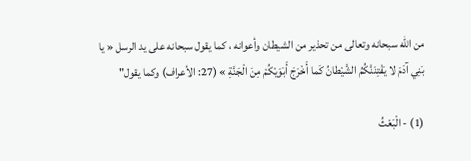من اللّه سبحانه وتعالى من تحذير من الشيطان وأعوانه ، كما يقول سبحانه على يد الرسل « يا بَنِي آدَمَ لا يَفْتِنَنَّكُمُ الشَّيْطانُ كَما أَخْرَجَ أَبَوَيْكُمْ مِنَ الْجَنَّةِ » (27: الأعراف) وكما يقول"

(1) - الْبَعْثُ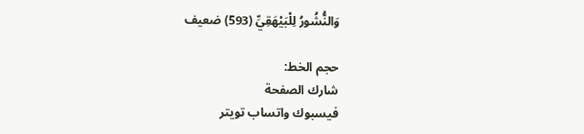وَالنُّشُورُ لِلْبَيْهَقِيِّ (593) ضعيف

حجم الخط:
شارك الصفحة
فيسبوك واتساب تويتر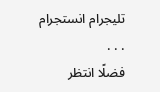تليجرام انستجرام
. . .
فضلًا انتظر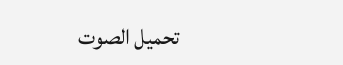تحميل الصوت